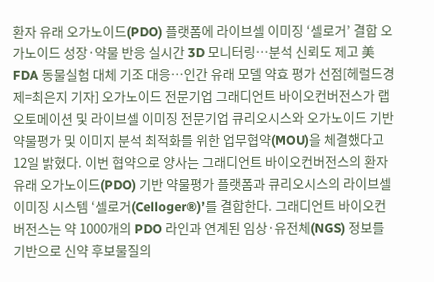환자 유래 오가노이드(PDO) 플랫폼에 라이브셀 이미징 ‘셀로거’ 결합 오가노이드 성장·약물 반응 실시간 3D 모니터링…분석 신뢰도 제고 美 FDA 동물실험 대체 기조 대응…인간 유래 모델 약효 평가 선점[헤럴드경제=최은지 기자] 오가노이드 전문기업 그래디언트 바이오컨버전스가 랩 오토메이션 및 라이브셀 이미징 전문기업 큐리오시스와 오가노이드 기반 약물평가 및 이미지 분석 최적화를 위한 업무협약(MOU)을 체결했다고 12일 밝혔다. 이번 협약으로 양사는 그래디언트 바이오컨버전스의 환자 유래 오가노이드(PDO) 기반 약물평가 플랫폼과 큐리오시스의 라이브셀 이미징 시스템 ‘셀로거(Celloger®)’를 결합한다. 그래디언트 바이오컨버전스는 약 1000개의 PDO 라인과 연계된 임상·유전체(NGS) 정보를 기반으로 신약 후보물질의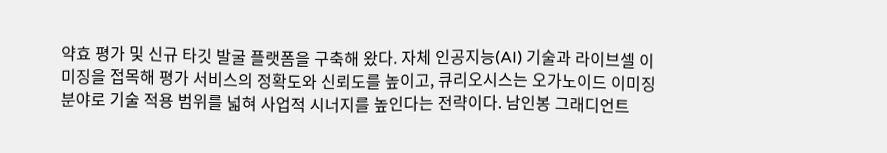약효 평가 및 신규 타깃 발굴 플랫폼을 구축해 왔다. 자체 인공지능(AI) 기술과 라이브셀 이미징을 접목해 평가 서비스의 정확도와 신뢰도를 높이고, 큐리오시스는 오가노이드 이미징 분야로 기술 적용 범위를 넓혀 사업적 시너지를 높인다는 전략이다. 남인봉 그래디언트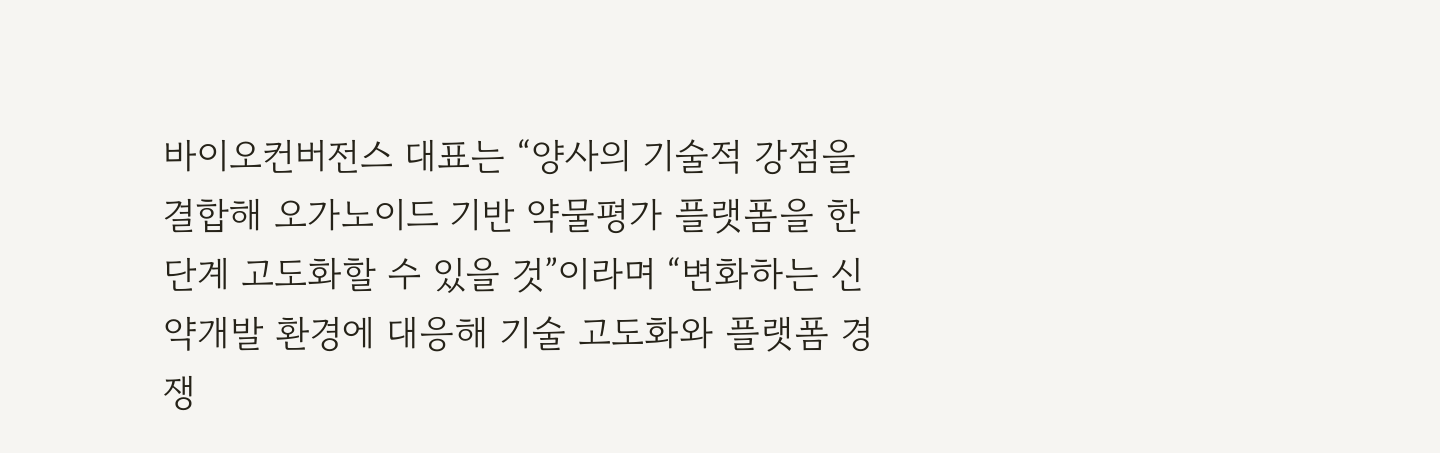바이오컨버전스 대표는 “양사의 기술적 강점을 결합해 오가노이드 기반 약물평가 플랫폼을 한 단계 고도화할 수 있을 것”이라며 “변화하는 신약개발 환경에 대응해 기술 고도화와 플랫폼 경쟁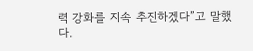력 강화를 지속 추진하겠다”고 말했다.